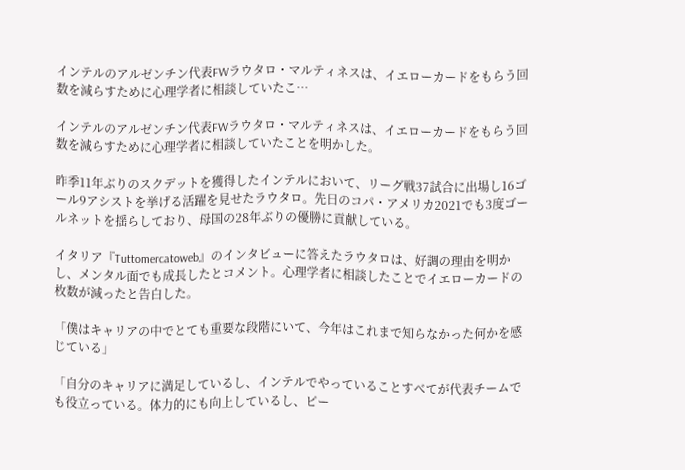インテルのアルゼンチン代表FWラウタロ・マルティネスは、イエローカードをもらう回数を減らすために心理学者に相談していたこ…

インテルのアルゼンチン代表FWラウタロ・マルティネスは、イエローカードをもらう回数を減らすために心理学者に相談していたことを明かした。

昨季11年ぶりのスクデットを獲得したインテルにおいて、リーグ戦37試合に出場し16ゴール9アシストを挙げる活躍を見せたラウタロ。先日のコパ・アメリカ2021でも3度ゴールネットを揺らしており、母国の28年ぶりの優勝に貢献している。

イタリア『Tuttomercatoweb』のインタビューに答えたラウタロは、好調の理由を明かし、メンタル面でも成長したとコメント。心理学者に相談したことでイエローカードの枚数が減ったと告白した。

「僕はキャリアの中でとても重要な段階にいて、今年はこれまで知らなかった何かを感じている」

「自分のキャリアに満足しているし、インテルでやっていることすべてが代表チームでも役立っている。体力的にも向上しているし、ピー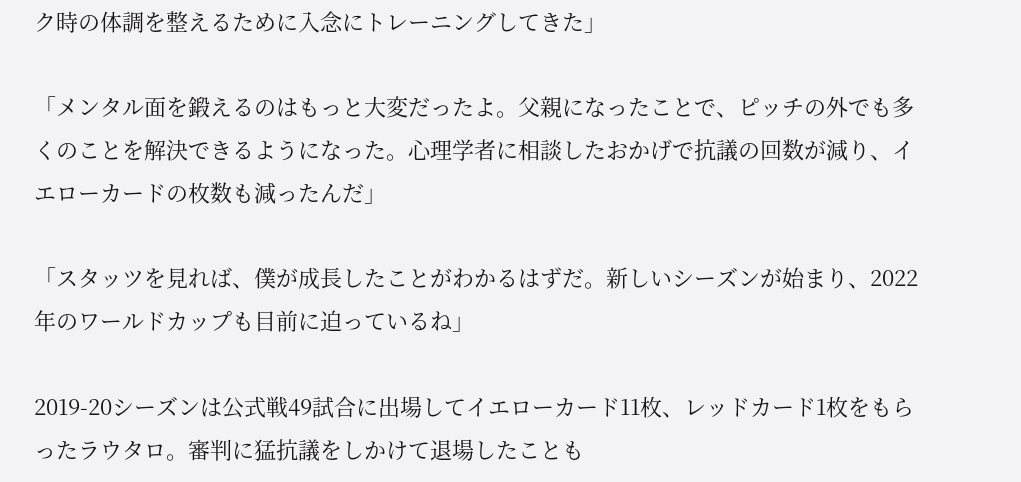ク時の体調を整えるために入念にトレーニングしてきた」

「メンタル面を鍛えるのはもっと大変だったよ。父親になったことで、ピッチの外でも多くのことを解決できるようになった。心理学者に相談したおかげで抗議の回数が減り、イエローカードの枚数も減ったんだ」

「スタッツを見れば、僕が成長したことがわかるはずだ。新しいシーズンが始まり、2022年のワールドカップも目前に迫っているね」

2019-20シーズンは公式戦49試合に出場してイエローカード11枚、レッドカード1枚をもらったラウタロ。審判に猛抗議をしかけて退場したことも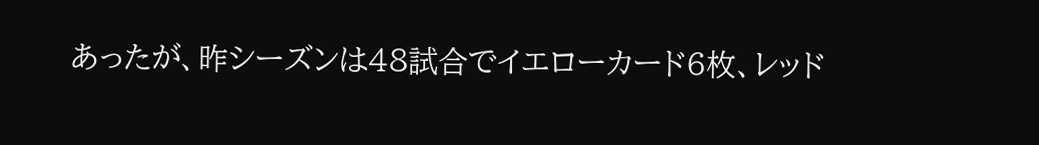あったが、昨シーズンは48試合でイエローカード6枚、レッド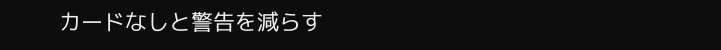カードなしと警告を減らす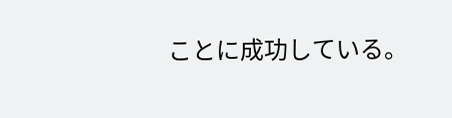ことに成功している。